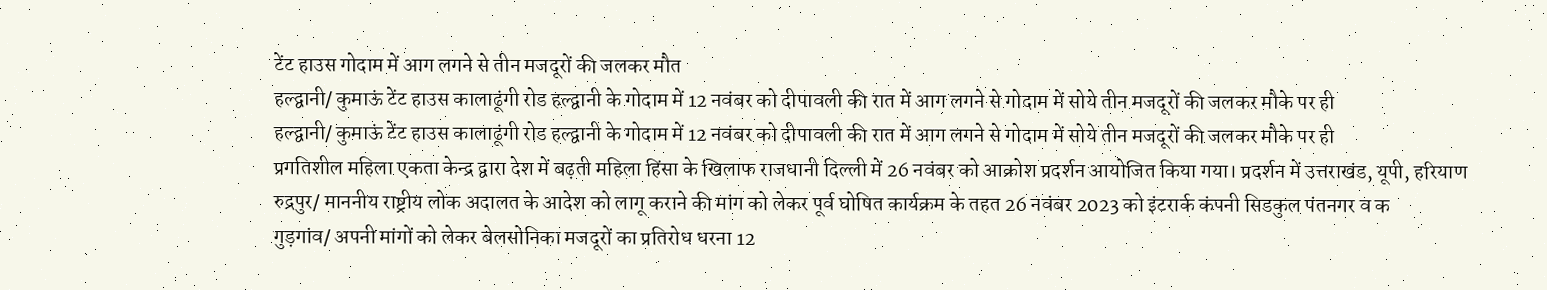टेंट हाउस गोदाम में आग लगने से तीन मजदूरों की जलकर मौत
हल्द्वानी/ कुमाऊं टेंट हाउस कालाढूंगी रोड हल्द्वानी के गोदाम में 12 नवंबर को दीपावली की रात में आग लगने से गोदाम में सोये तीन मजदूरों की जलकर मौके पर ही
हल्द्वानी/ कुमाऊं टेंट हाउस कालाढूंगी रोड हल्द्वानी के गोदाम में 12 नवंबर को दीपावली की रात में आग लगने से गोदाम में सोये तीन मजदूरों की जलकर मौके पर ही
प्रगतिशील महिला एकता केन्द्र द्वारा देश में बढ़ती महिला हिंसा के खिलाफ राजधानी दिल्ली में 26 नवंबर को आक्रोश प्रदर्शन आयोजित किया गया। प्रदर्शन में उत्तराखंड, यूपी, हरियाण
रुद्रपुर/ माननीय राष्ट्रीय लोक अदालत के आदेश को लागू कराने की मांग को लेकर पूर्व घोषित कार्यक्रम के तहत 26 नवंबर 2023 को इंटरार्क कंपनी सिडकुल पंतनगर व क
गुड़गांव/ अपनी मांगों को लेकर बेलसोनिका मजदूरों का प्रतिरोध धरना 12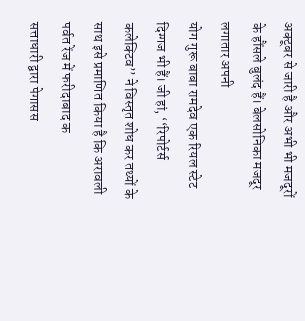अक्टूबर से जारी है और अभी भी मजदूरों के हौंसले बुलंद हैं। बेलसोनिका मजदूर लगातार अपनी
योग गुरू बाबा रामदेव एक रियल स्टेट दिग्गज भी हैं। जी हां, ‘‘रिपोर्टर्स कलेक्टिव’’ ने विस्तृत शोध कर तथ्यों के साथ इसे प्रमाणित किया है कि अरावली पर्वत रेंज में फरीदाबाद क
सत्ताधारी द्वारा पेगासस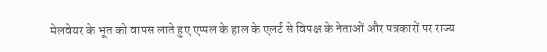मेलवेयर के भूत को वापस लाते हुए एप्पल के हाल के एलर्ट से विपक्ष के नेताओं और पत्रकारों पर राज्य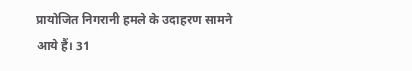प्रायोजित निगरानी हमले के उदाहरण सामने आये हैं। 31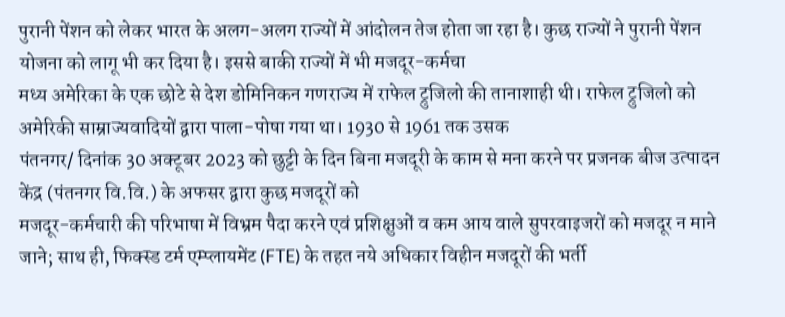पुरानी पेंशन को लेकर भारत के अलग-अलग राज्यों में आंदोलन तेज होता जा रहा है। कुछ राज्यों ने पुरानी पेंशन योजना को लागू भी कर दिया है। इससे बाकी राज्यों में भी मजदूर-कर्मचा
मध्य अमेरिका के एक छोटे से देश डोमिनिकन गणराज्य में राफेल ट्रुजिलो की तानाशाही थी। राफेल ट्रुजिलो को अमेरिकी साम्राज्यवादियों द्वारा पाला-पोषा गया था। 1930 से 1961 तक उसक
पंतनगर/ दिनांक 30 अक्टूबर 2023 को छुट्टी के दिन बिना मजदूरी के काम से मना करने पर प्रजनक बीज उत्पादन केंद्र (पंतनगर वि.वि.) के अफसर द्वारा कुछ मजदूरों को
मजदूर-कर्मचारी की परिभाषा में विभ्रम पैदा करने एवं प्रशिक्षुओं व कम आय वाले सुपरवाइजरों को मजदूर न माने जाने; साथ ही, फिक्स्ड टर्म एम्प्लायमेंट (FTE) के तहत नये अधिकार विहीन मजदूरों की भर्ती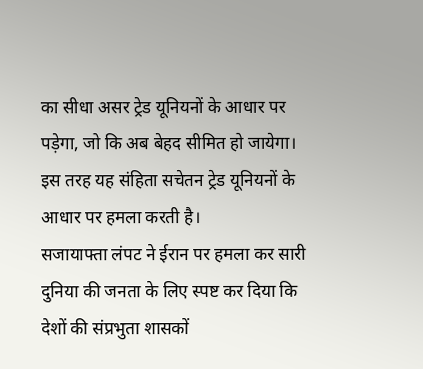का सीधा असर ट्रेड यूनियनों के आधार पर पड़ेगा, जो कि अब बेहद सीमित हो जायेगा। इस तरह यह संहिता सचेतन ट्रेड यूनियनों के आधार पर हमला करती है।
सजायाफ्ता लंपट ने ईरान पर हमला कर सारी दुनिया की जनता के लिए स्पष्ट कर दिया कि देशों की संप्रभुता शासकों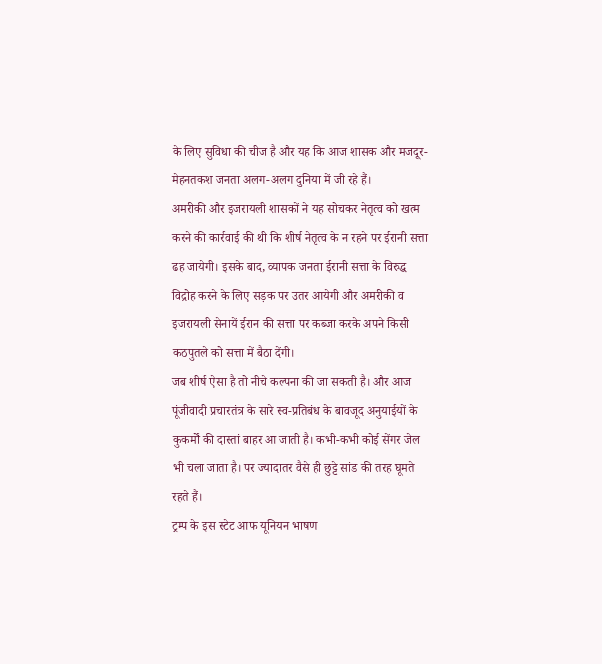के लिए सुविधा की चीज है और यह कि आज शासक और मजदूर-मेहनतकश जनता अलग-अलग दुनिया में जी रहे हैं।
अमरीकी और इजरायली शासकों ने यह सोचकर नेतृत्व को खत्म करने की कार्रवाई की थी कि शीर्ष नेतृत्व के न रहने पर ईरानी सत्ता ढह जायेगी। इसके बाद, व्यापक जनता ईरानी सत्ता के विरुद्ध विद्रोह करने के लिए सड़क पर उतर आयेगी और अमरीकी व इजरायली सेनायें ईरान की सत्ता पर कब्जा करके अपने किसी कठपुतले को सत्ता में बैठा देंगी।
जब शीर्ष ऐसा है तो नीचे कल्पना की जा सकती है। और आज पूंजीवादी प्रचारतंत्र के सारे स्व-प्रतिबंध के बावजूद अनुयाईयों के कुकर्मों की दास्तां बाहर आ जाती है। कभी-कभी कोई सेंगर जेल भी चला जाता है। पर ज्यादातर वैसे ही छुट्टे सांड की तरह घूमते रहते हैं।
ट्रम्प के इस स्टेट आफ यूनियन भाषण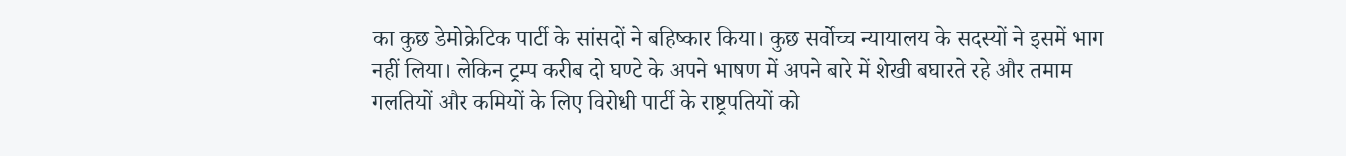का कुछ डेमोक्रेटिक पार्टी के सांसदों ने बहिष्कार किया। कुछ सर्वोच्च न्यायालय के सदस्यों ने इसमें भाग नहीं लिया। लेकिन ट्रम्प करीब दो घण्टे के अपने भाषण में अपने बारे में शेखी बघारते रहे और तमाम गलतियों और कमियों के लिए विरोधी पार्टी के राष्ट्रपतियों को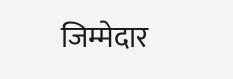जिम्मेदार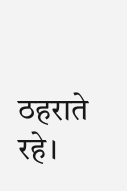ठहराते रहे।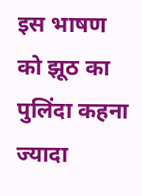इस भाषण को झूठ का पुलिंदा कहना ज्यादा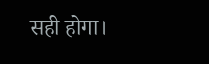सही होगा।